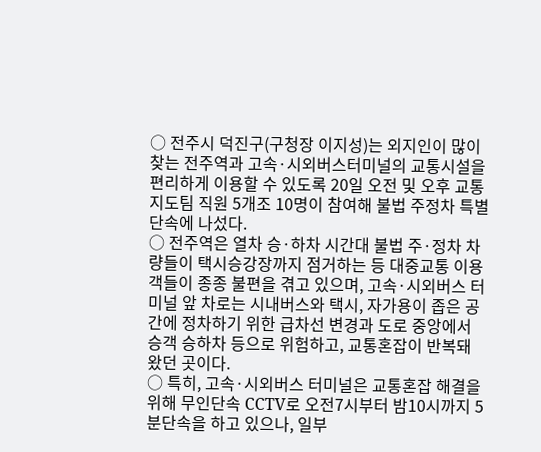○ 전주시 덕진구(구청장 이지성)는 외지인이 많이 찾는 전주역과 고속·시외버스터미널의 교통시설을 편리하게 이용할 수 있도록 20일 오전 및 오후 교통지도팀 직원 5개조 10명이 참여해 불법 주정차 특별 단속에 나섰다.
○ 전주역은 열차 승·하차 시간대 불법 주·정차 차량들이 택시승강장까지 점거하는 등 대중교통 이용객들이 종종 불편을 겪고 있으며, 고속·시외버스 터미널 앞 차로는 시내버스와 택시, 자가용이 좁은 공간에 정차하기 위한 급차선 변경과 도로 중앙에서 승객 승하차 등으로 위험하고, 교통혼잡이 반복돼 왔던 곳이다.
○ 특히, 고속·시외버스 터미널은 교통혼잡 해결을 위해 무인단속 CCTV로 오전7시부터 밤10시까지 5분단속을 하고 있으나, 일부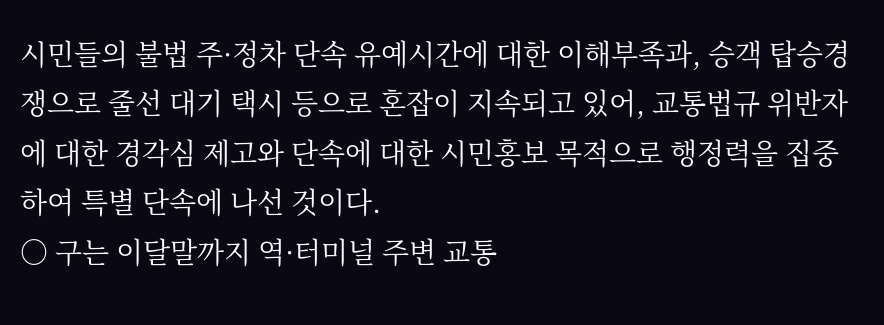시민들의 불법 주·정차 단속 유예시간에 대한 이해부족과, 승객 탑승경쟁으로 줄선 대기 택시 등으로 혼잡이 지속되고 있어, 교통법규 위반자에 대한 경각심 제고와 단속에 대한 시민홍보 목적으로 행정력을 집중하여 특별 단속에 나선 것이다.
○ 구는 이달말까지 역·터미널 주변 교통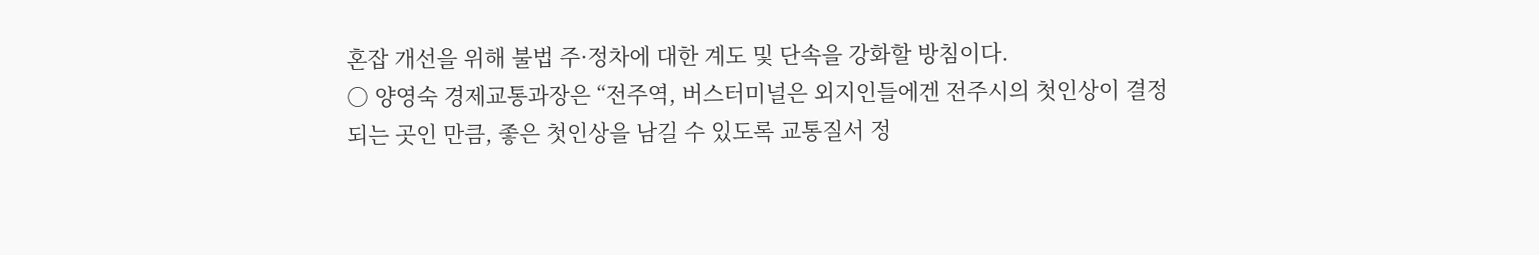혼잡 개선을 위해 불법 주·정차에 대한 계도 및 단속을 강화할 방침이다.
○ 양영숙 경제교통과장은 “전주역, 버스터미널은 외지인들에겐 전주시의 첫인상이 결정되는 곳인 만큼, 좋은 첫인상을 남길 수 있도록 교통질서 정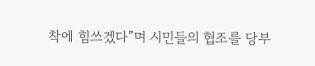착에 힘쓰겠다”며 시민들의 협조를 당부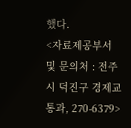했다.
<자료제공부서 및 문의처 : 전주시 덕진구 경제교통과, 270-6379>